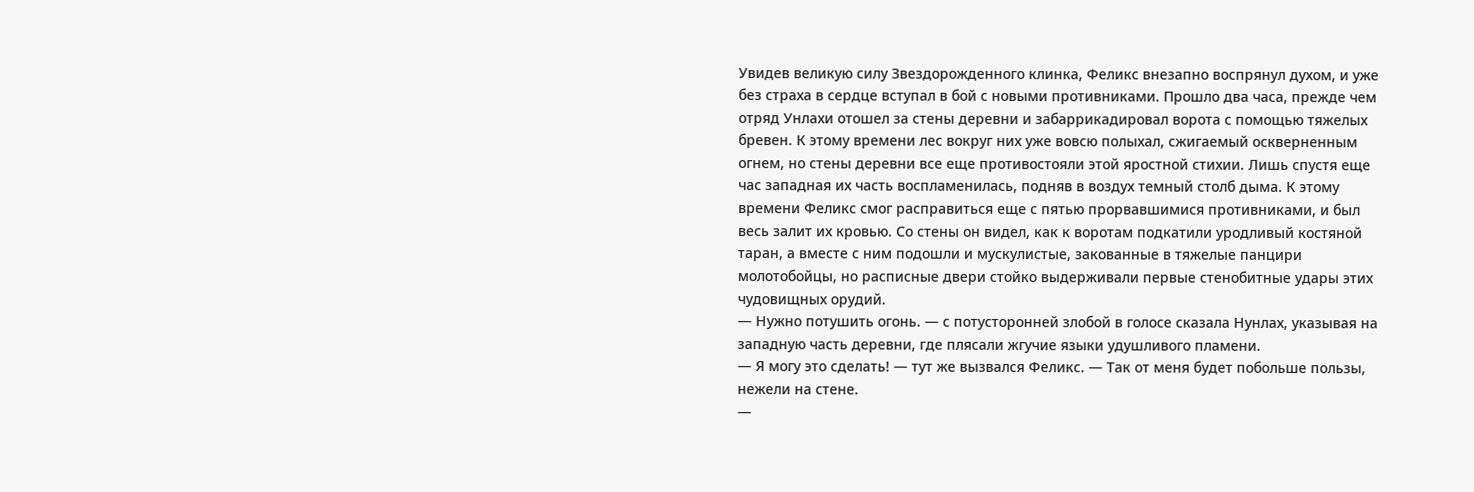Увидев великую силу Звездорожденного клинка, Феликс внезапно воспрянул духом, и уже без страха в сердце вступал в бой с новыми противниками. Прошло два часа, прежде чем отряд Унлахи отошел за стены деревни и забаррикадировал ворота с помощью тяжелых бревен. К этому времени лес вокруг них уже вовсю полыхал, сжигаемый оскверненным огнем, но стены деревни все еще противостояли этой яростной стихии. Лишь спустя еще час западная их часть воспламенилась, подняв в воздух темный столб дыма. К этому времени Феликс смог расправиться еще с пятью прорвавшимися противниками, и был весь залит их кровью. Со стены он видел, как к воротам подкатили уродливый костяной таран, а вместе с ним подошли и мускулистые, закованные в тяжелые панцири молотобойцы, но расписные двери стойко выдерживали первые стенобитные удары этих чудовищных орудий.
— Нужно потушить огонь. — с потусторонней злобой в голосе сказала Нунлах, указывая на западную часть деревни, где плясали жгучие языки удушливого пламени.
— Я могу это сделать! — тут же вызвался Феликс. — Так от меня будет побольше пользы, нежели на стене.
—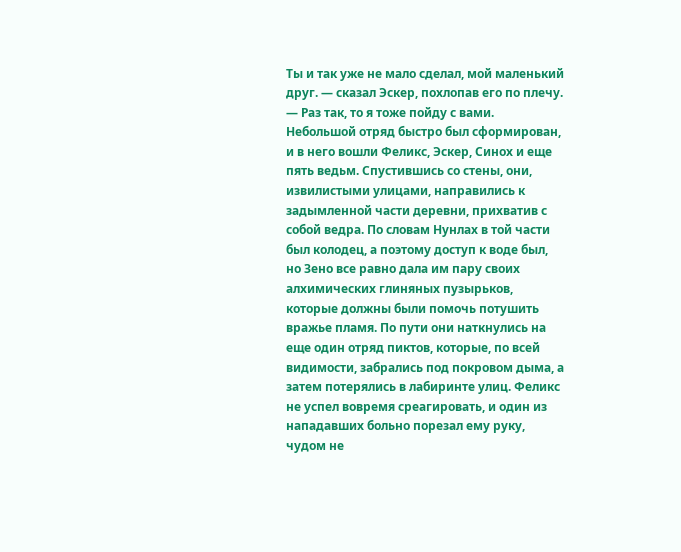Ты и так уже не мало сделал, мой маленький друг. — сказал Эскер, похлопав его по плечу. — Раз так, то я тоже пойду с вами.
Небольшой отряд быстро был сформирован, и в него вошли Феликс, Эскер, Синох и еще пять ведьм. Спустившись со стены, они, извилистыми улицами, направились к задымленной части деревни, прихватив с собой ведра. По словам Нунлах в той части был колодец, а поэтому доступ к воде был, но Зено все равно дала им пару своих алхимических глиняных пузырьков, которые должны были помочь потушить вражье пламя. По пути они наткнулись на еще один отряд пиктов, которые, по всей видимости, забрались под покровом дыма, а затем потерялись в лабиринте улиц. Феликс не успел вовремя среагировать, и один из нападавших больно порезал ему руку, чудом не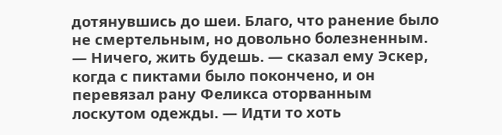дотянувшись до шеи. Благо, что ранение было не смертельным, но довольно болезненным.
— Ничего, жить будешь. — сказал ему Эскер, когда с пиктами было покончено, и он перевязал рану Феликса оторванным лоскутом одежды. — Идти то хоть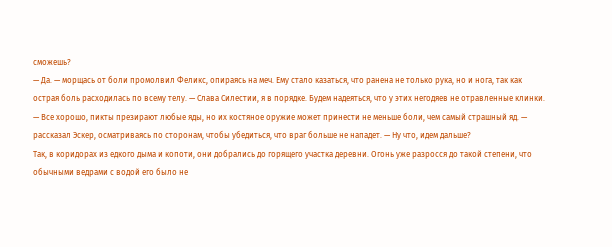сможешь?
— Да. — морщась от боли промолвил Феликс, опираясь на меч. Ему стало казаться, что ранена не только рука, но и нога, так как острая боль расходилась по всему телу. — Слава Силестии, я в порядке. Будем надеяться, что у этих негодяев не отравленные клинки.
— Все хорошо, пикты презирают любые яды, но их костяное оружие может принести не меньше боли, чем самый страшный яд. — рассказал Эскер, осматриваясь по сторонам, чтобы убедиться, что враг больше не нападет. — Ну что, идем дальше?
Так, в коридорах из едкого дыма и копоти, они добрались до горящего участка деревни. Огонь уже разросся до такой степени, что обычными ведрами с водой его было не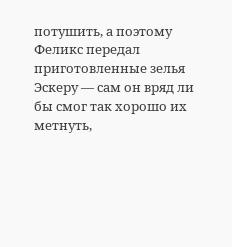потушить, а поэтому Феликс передал приготовленные зелья Эскеру — сам он вряд ли бы смог так хорошо их метнуть,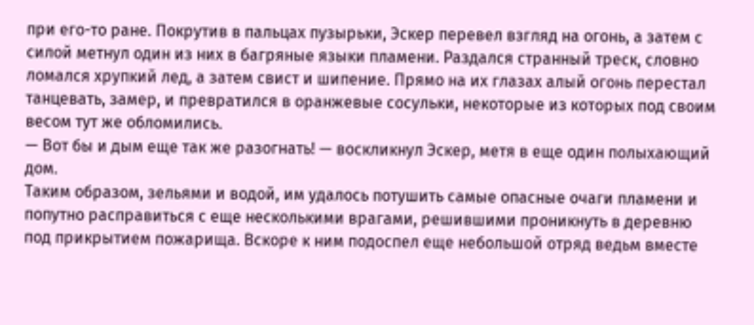при его-то ране. Покрутив в пальцах пузырьки, Эскер перевел взгляд на огонь, а затем с силой метнул один из них в багряные языки пламени. Раздался странный треск, словно ломался хрупкий лед, а затем свист и шипение. Прямо на их глазах алый огонь перестал танцевать, замер, и превратился в оранжевые сосульки, некоторые из которых под своим весом тут же обломились.
— Вот бы и дым еще так же разогнать! — воскликнул Эскер, метя в еще один полыхающий дом.
Таким образом, зельями и водой, им удалось потушить самые опасные очаги пламени и попутно расправиться с еще несколькими врагами, решившими проникнуть в деревню под прикрытием пожарища. Вскоре к ним подоспел еще небольшой отряд ведьм вместе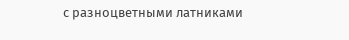с разноцветными латниками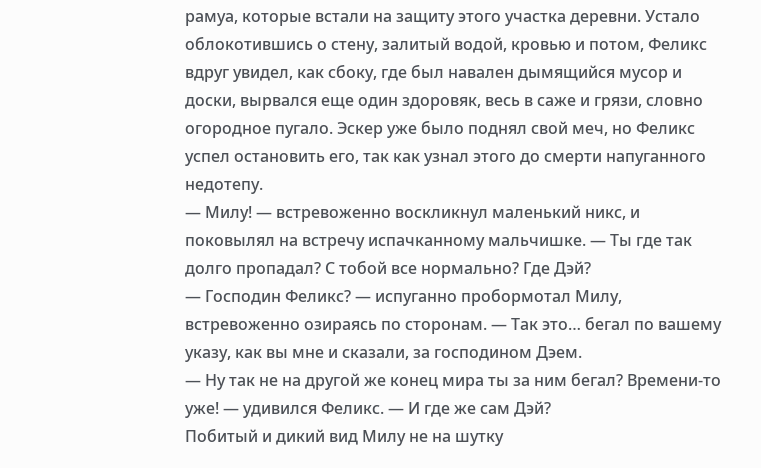рамуа, которые встали на защиту этого участка деревни. Устало облокотившись о стену, залитый водой, кровью и потом, Феликс вдруг увидел, как сбоку, где был навален дымящийся мусор и доски, вырвался еще один здоровяк, весь в саже и грязи, словно огородное пугало. Эскер уже было поднял свой меч, но Феликс успел остановить его, так как узнал этого до смерти напуганного недотепу.
— Милу! — встревоженно воскликнул маленький никс, и поковылял на встречу испачканному мальчишке. — Ты где так долго пропадал? С тобой все нормально? Где Дэй?
— Господин Феликс? — испуганно пробормотал Милу, встревоженно озираясь по сторонам. — Так это… бегал по вашему указу, как вы мне и сказали, за господином Дэем.
— Ну так не на другой же конец мира ты за ним бегал? Времени-то уже! — удивился Феликс. — И где же сам Дэй?
Побитый и дикий вид Милу не на шутку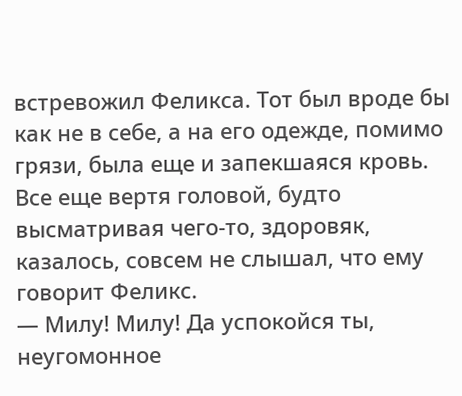встревожил Феликса. Тот был вроде бы как не в себе, а на его одежде, помимо грязи, была еще и запекшаяся кровь. Все еще вертя головой, будто высматривая чего-то, здоровяк, казалось, совсем не слышал, что ему говорит Феликс.
— Милу! Милу! Да успокойся ты, неугомонное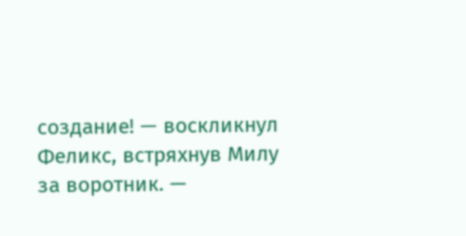создание! — воскликнул Феликс, встряхнув Милу за воротник. —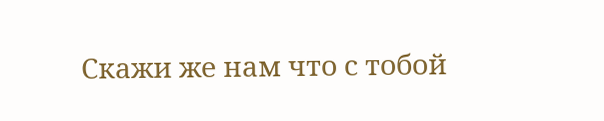Скажи же нам что с тобой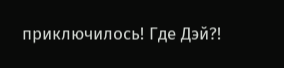приключилось! Где Дэй?!